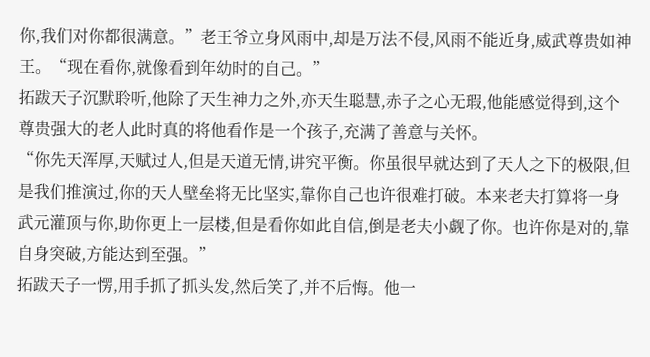你,我们对你都很满意。”老王爷立身风雨中,却是万法不侵,风雨不能近身,威武尊贵如神王。“现在看你,就像看到年幼时的自己。”
拓跋天子沉默聆听,他除了天生神力之外,亦天生聪慧,赤子之心无瑕,他能感觉得到,这个尊贵强大的老人此时真的将他看作是一个孩子,充满了善意与关怀。
“你先天浑厚,天赋过人,但是天道无情,讲究平衡。你虽很早就达到了天人之下的极限,但是我们推演过,你的天人壁垒将无比坚实,靠你自己也许很难打破。本来老夫打算将一身武元灌顶与你,助你更上一层楼,但是看你如此自信,倒是老夫小觑了你。也许你是对的,靠自身突破,方能达到至强。”
拓跋天子一愣,用手抓了抓头发,然后笑了,并不后悔。他一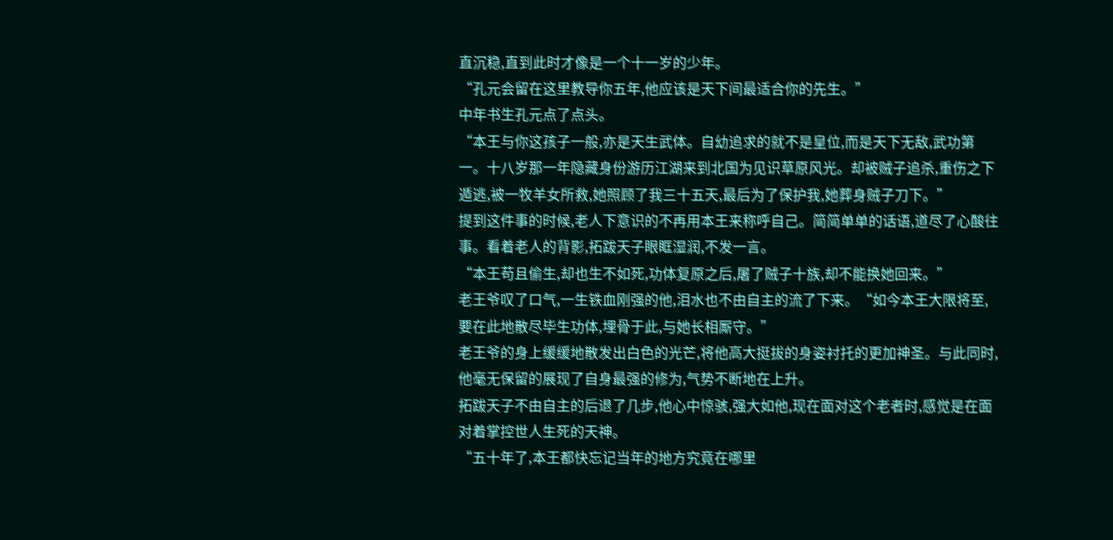直沉稳,直到此时才像是一个十一岁的少年。
“孔元会留在这里教导你五年,他应该是天下间最适合你的先生。”
中年书生孔元点了点头。
“本王与你这孩子一般,亦是天生武体。自幼追求的就不是皇位,而是天下无敌,武功第一。十八岁那一年隐藏身份游历江湖来到北国为见识草原风光。却被贼子追杀,重伤之下遁逃,被一牧羊女所救,她照顾了我三十五天,最后为了保护我,她葬身贼子刀下。”
提到这件事的时候,老人下意识的不再用本王来称呼自己。简简单单的话语,道尽了心酸往事。看着老人的背影,拓跋天子眼眶湿润,不发一言。
“本王苟且偷生,却也生不如死,功体复原之后,屠了贼子十族,却不能换她回来。”
老王爷叹了口气,一生铁血刚强的他,泪水也不由自主的流了下来。“如今本王大限将至,要在此地散尽毕生功体,埋骨于此,与她长相厮守。”
老王爷的身上缓缓地散发出白色的光芒,将他高大挺拔的身姿衬托的更加神圣。与此同时,他毫无保留的展现了自身最强的修为,气势不断地在上升。
拓跋天子不由自主的后退了几步,他心中惊骇,强大如他,现在面对这个老者时,感觉是在面对着掌控世人生死的天神。
“五十年了,本王都快忘记当年的地方究竟在哪里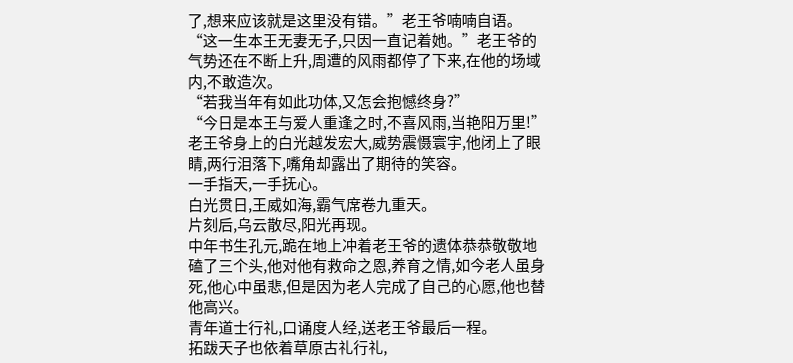了,想来应该就是这里没有错。”老王爷喃喃自语。
“这一生本王无妻无子,只因一直记着她。”老王爷的气势还在不断上升,周遭的风雨都停了下来,在他的场域内,不敢造次。
“若我当年有如此功体,又怎会抱憾终身?”
“今日是本王与爱人重逢之时,不喜风雨,当艳阳万里!”
老王爷身上的白光越发宏大,威势震慑寰宇,他闭上了眼睛,两行泪落下,嘴角却露出了期待的笑容。
一手指天,一手抚心。
白光贯日,王威如海,霸气席卷九重天。
片刻后,乌云散尽,阳光再现。
中年书生孔元,跪在地上冲着老王爷的遗体恭恭敬敬地磕了三个头,他对他有救命之恩,养育之情,如今老人虽身死,他心中虽悲,但是因为老人完成了自己的心愿,他也替他高兴。
青年道士行礼,口诵度人经,送老王爷最后一程。
拓跋天子也依着草原古礼行礼,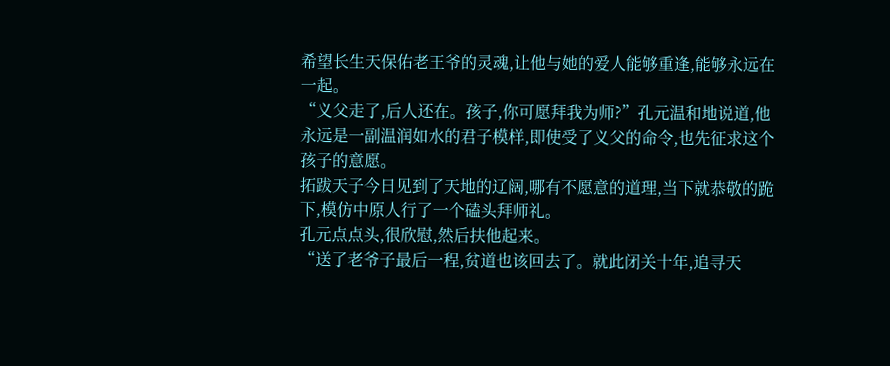希望长生天保佑老王爷的灵魂,让他与她的爱人能够重逢,能够永远在一起。
“义父走了,后人还在。孩子,你可愿拜我为师?”孔元温和地说道,他永远是一副温润如水的君子模样,即使受了义父的命令,也先征求这个孩子的意愿。
拓跋天子今日见到了天地的辽阔,哪有不愿意的道理,当下就恭敬的跪下,模仿中原人行了一个磕头拜师礼。
孔元点点头,很欣慰,然后扶他起来。
“送了老爷子最后一程,贫道也该回去了。就此闭关十年,追寻天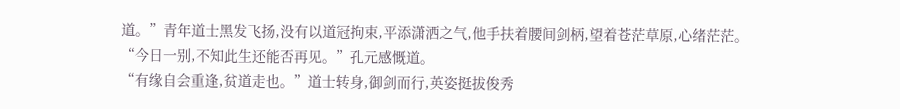道。”青年道士黑发飞扬,没有以道冠拘束,平添潇洒之气,他手扶着腰间剑柄,望着苍茫草原,心绪茫茫。
“今日一别,不知此生还能否再见。”孔元感慨道。
“有缘自会重逢,贫道走也。”道士转身,御剑而行,英姿挺拔俊秀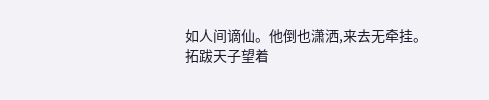如人间谪仙。他倒也潇洒,来去无牵挂。
拓跋天子望着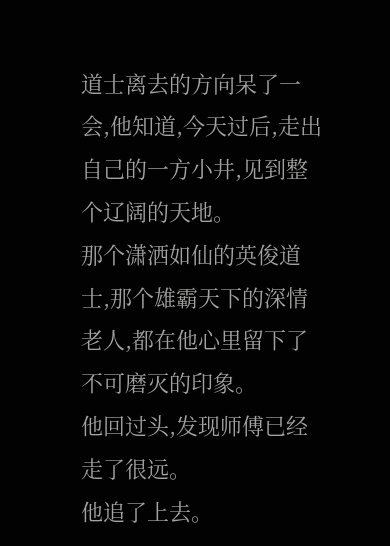道士离去的方向呆了一会,他知道,今天过后,走出自己的一方小井,见到整个辽阔的天地。
那个潇洒如仙的英俊道士,那个雄霸天下的深情老人,都在他心里留下了不可磨灭的印象。
他回过头,发现师傅已经走了很远。
他追了上去。